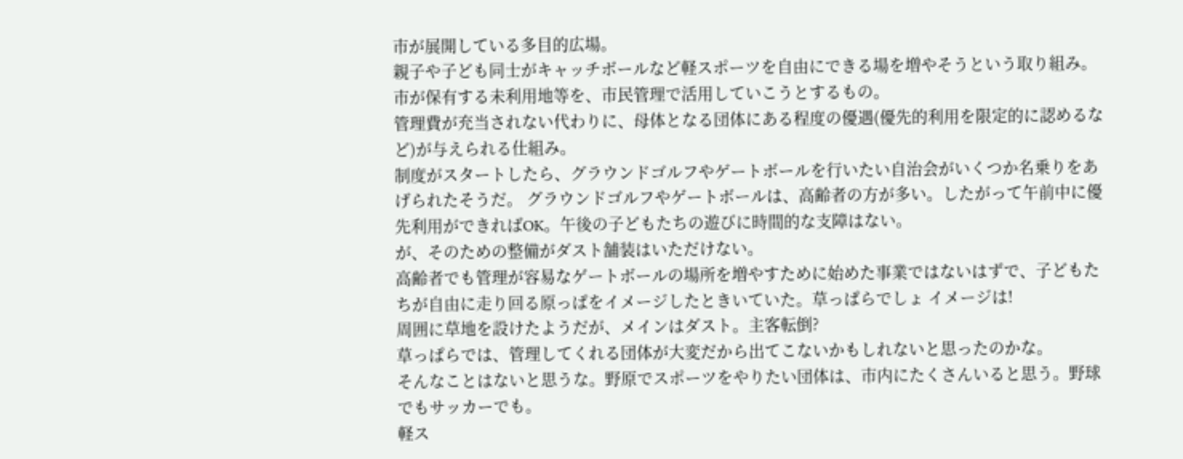市が展開している多目的広場。
親子や子ども同士がキャッチボールなど軽スポーツを自由にできる場を増やそうという取り組み。市が保有する未利用地等を、市民管理で活用していこうとするもの。
管理費が充当されない代わりに、母体となる団体にある程度の優遇(優先的利用を限定的に認めるなど)が与えられる仕組み。
制度がスタートしたら、グラウンドゴルフやゲートボールを行いたい自治会がいくつか名乗りをあげられたそうだ。 グラウンドゴルフやゲートボールは、高齢者の方が多い。したがって午前中に優先利用ができればOK。午後の子どもたちの遊びに時間的な支障はない。
が、そのための整備がダスト舗装はいただけない。
高齢者でも管理が容易なゲートボールの場所を増やすために始めた事業ではないはずで、子どもたちが自由に走り回る原っぱをイメージしたときいていた。草っぱらでしょ イメージは!
周囲に草地を設けたようだが、メインはダスト。主客転倒?
草っぱらでは、管理してくれる団体が大変だから出てこないかもしれないと思ったのかな。
そんなことはないと思うな。野原でスポーツをやりたい団体は、市内にたくさんいると思う。野球でもサッカーでも。
軽ス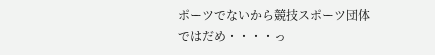ポーツでないから競技スポーツ団体ではだめ・・・・っ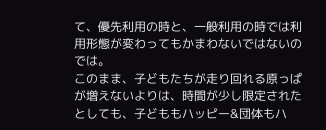て、優先利用の時と、一般利用の時では利用形態が変わってもかまわないではないのでは。
このまま、子どもたちが走り回れる原っぱが増えないよりは、時間が少し限定されたとしても、子どももハッピー&団体もハ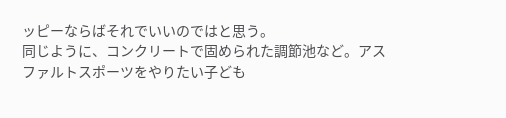ッピーならばそれでいいのではと思う。
同じように、コンクリートで固められた調節池など。アスファルトスポーツをやりたい子ども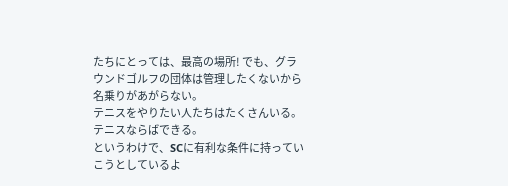たちにとっては、最高の場所! でも、グラウンドゴルフの団体は管理したくないから名乗りがあがらない。
テニスをやりたい人たちはたくさんいる。テニスならばできる。
というわけで、SCに有利な条件に持っていこうとしているよ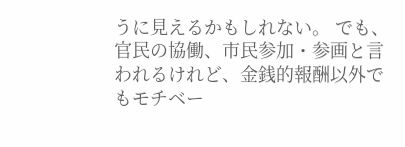うに見えるかもしれない。 でも、官民の協働、市民参加・参画と言われるけれど、金銭的報酬以外でもモチベー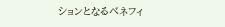ションとなるベネフィ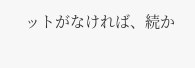ットがなければ、続か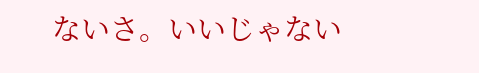ないさ。いいじゃない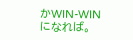かWIN-WINになれば。